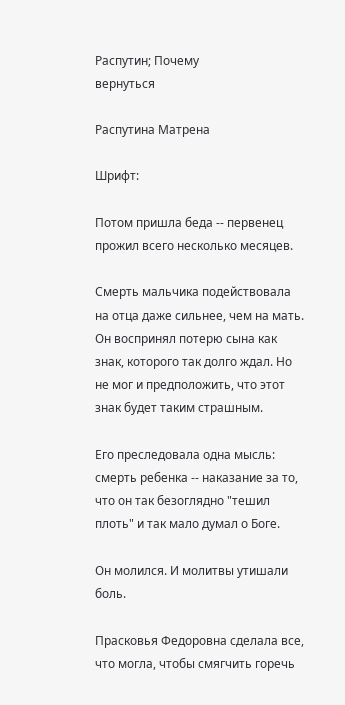Распутин; Почему
вернуться

Распутина Матрена

Шрифт:

Потом пришла беда -- первенец прожил всего несколько месяцев.

Смерть мальчика подействовала на отца даже сильнее, чем на мать. Он воспринял потерю сына как знак, которого так долго ждал. Но не мог и предположить, что этот знак будет таким страшным.

Его преследовала одна мысль: смерть ребенка -- наказание за то, что он так безоглядно "тешил плоть" и так мало думал о Боге.

Он молился. И молитвы утишали боль.

Прасковья Федоровна сделала все, что могла, чтобы смягчить горечь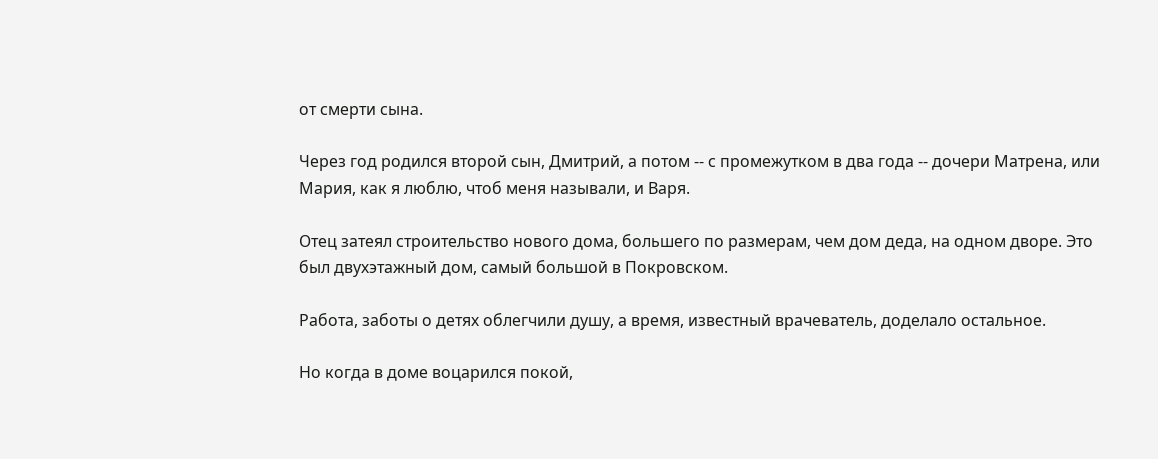от смерти сына.

Через год родился второй сын, Дмитрий, а потом -- с промежутком в два года -- дочери Матрена, или Мария, как я люблю, чтоб меня называли, и Варя.

Отец затеял строительство нового дома, большего по размерам, чем дом деда, на одном дворе. Это был двухэтажный дом, самый большой в Покровском.

Работа, заботы о детях облегчили душу, а время, известный врачеватель, доделало остальное.

Но когда в доме воцарился покой,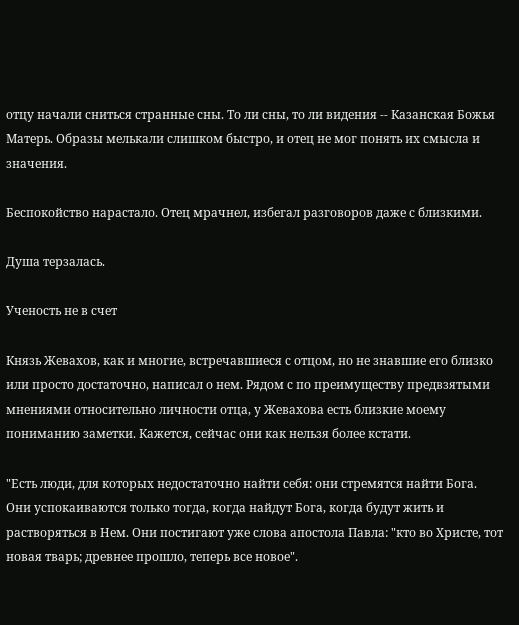отцу начали сниться странные сны. То ли сны, то ли видения -- Казанская Божья Матерь. Образы мелькали слишком быстро, и отец не мог понять их смысла и значения.

Беспокойство нарастало. Отец мрачнел, избегал разговоров даже с близкими.

Душа терзалась.

Ученость не в счет

Князь Жевахов, как и многие, встречавшиеся с отцом, но не знавшие его близко или просто достаточно, написал о нем. Рядом с по преимуществу предвзятыми мнениями относительно личности отца, у Жевахова есть близкие моему пониманию заметки. Кажется, сейчас они как нельзя более кстати.

"Есть люди, для которых недостаточно найти себя: они стремятся найти Бога. Они успокаиваются только тогда, когда найдут Бога, когда будут жить и растворяться в Нем. Они постигают уже слова апостола Павла: "кто во Христе, тот новая тварь; древнее прошло, теперь все новое".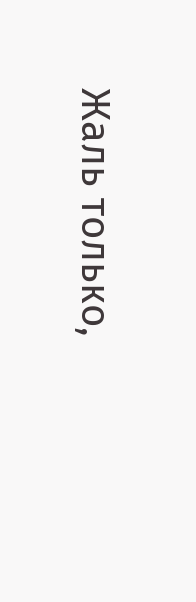Жаль только,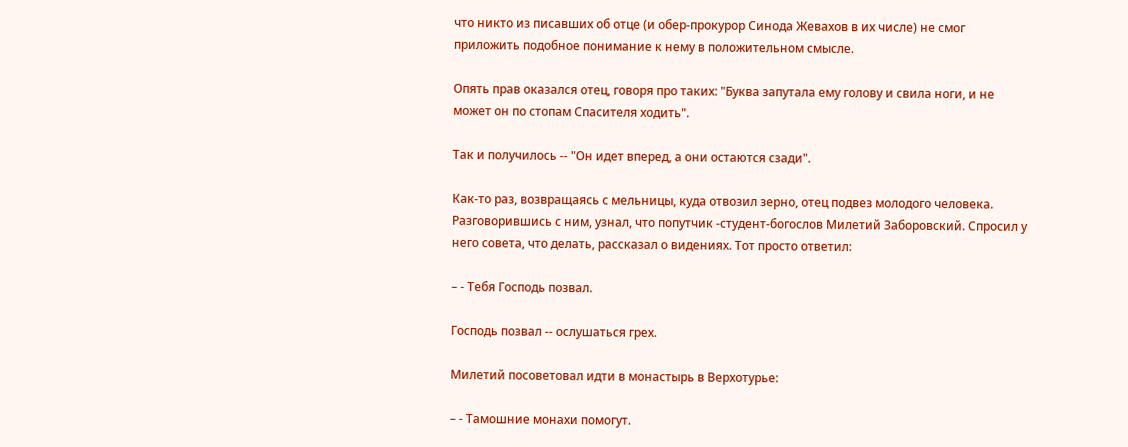что никто из писавших об отце (и обер-прокурор Синода Жевахов в их числе) не смог приложить подобное понимание к нему в положительном смысле.

Опять прав оказался отец, говоря про таких: "Буква запутала ему голову и свила ноги, и не может он по стопам Спасителя ходить".

Так и получилось -- "Он идет вперед, а они остаются сзади".

Как-то раз, возвращаясь с мельницы, куда отвозил зерно, отец подвез молодого человека. Разговорившись с ним, узнал, что попутчик -студент-богослов Милетий Заборовский. Спросил у него совета, что делать, рассказал о видениях. Тот просто ответил:

– - Тебя Господь позвал.

Господь позвал -- ослушаться грех.

Милетий посоветовал идти в монастырь в Верхотурье:

– - Тамошние монахи помогут.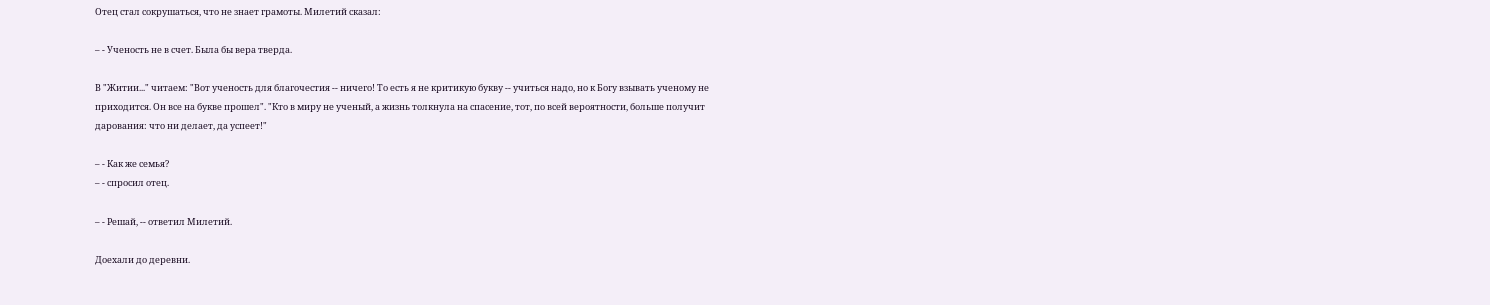Отец стал сокрушаться, что не знает грамоты. Милетий сказал:

– - Ученость не в счет. Была бы вера тверда.

В "Житии..." читаем: "Вот ученость для благочестия -- ничего! То есть я не критикую букву -- учиться надо, но к Богу взывать ученому не приходится. Он все на букве прошел". "Кто в миру не ученый, а жизнь толкнула на спасение, тот, по всей вероятности, больше получит дарования: что ни делает, да успеет!"

– - Как же семья?
– - спросил отец.

– - Решай, -- ответил Милетий.

Доехали до деревни.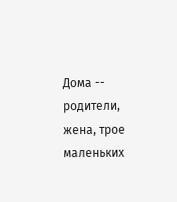Дома -- родители, жена, трое маленьких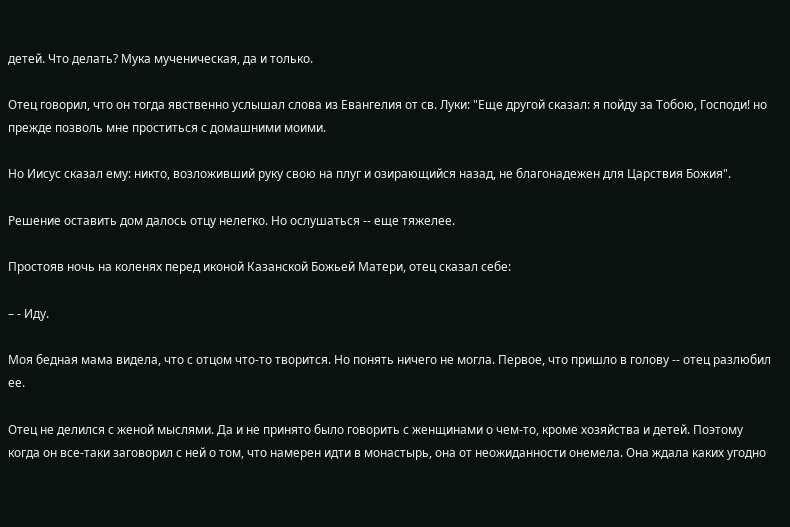детей. Что делать? Мука мученическая, да и только.

Отец говорил, что он тогда явственно услышал слова из Евангелия от св. Луки: "Еще другой сказал: я пойду за Тобою, Господи! но прежде позволь мне проститься с домашними моими.

Но Иисус сказал ему: никто, возложивший руку свою на плуг и озирающийся назад, не благонадежен для Царствия Божия".

Решение оставить дом далось отцу нелегко. Но ослушаться -- еще тяжелее.

Простояв ночь на коленях перед иконой Казанской Божьей Матери, отец сказал себе:

– - Иду.

Моя бедная мама видела, что с отцом что-то творится. Но понять ничего не могла. Первое, что пришло в голову -- отец разлюбил ее.

Отец не делился с женой мыслями. Да и не принято было говорить с женщинами о чем-то, кроме хозяйства и детей. Поэтому когда он все-таки заговорил с ней о том, что намерен идти в монастырь, она от неожиданности онемела. Она ждала каких угодно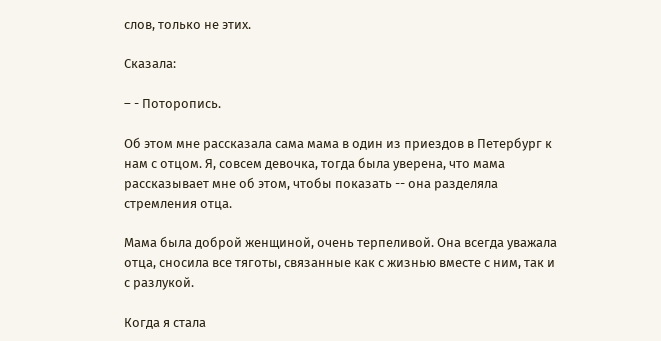слов, только не этих.

Сказала:

– - Поторопись.

Об этом мне рассказала сама мама в один из приездов в Петербург к нам с отцом. Я, совсем девочка, тогда была уверена, что мама рассказывает мне об этом, чтобы показать -- она разделяла стремления отца.

Мама была доброй женщиной, очень терпеливой. Она всегда уважала отца, сносила все тяготы, связанные как с жизнью вместе с ним, так и с разлукой.

Когда я стала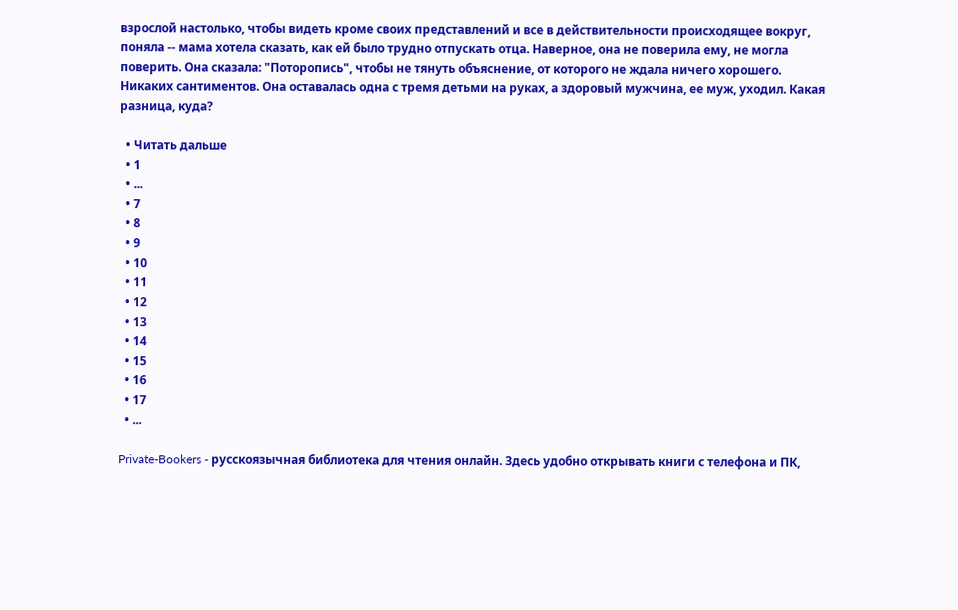взрослой настолько, чтобы видеть кроме своих представлений и все в действительности происходящее вокруг, поняла -- мама хотела сказать, как ей было трудно отпускать отца. Наверное, она не поверила ему, не могла поверить. Она сказала: "Поторопись", чтобы не тянуть объяснение, от которого не ждала ничего хорошего. Никаких сантиментов. Она оставалась одна с тремя детьми на руках, а здоровый мужчина, ее муж, уходил. Какая разница, куда?

  • Читать дальше
  • 1
  • ...
  • 7
  • 8
  • 9
  • 10
  • 11
  • 12
  • 13
  • 14
  • 15
  • 16
  • 17
  • ...

Private-Bookers - русскоязычная библиотека для чтения онлайн. Здесь удобно открывать книги с телефона и ПК,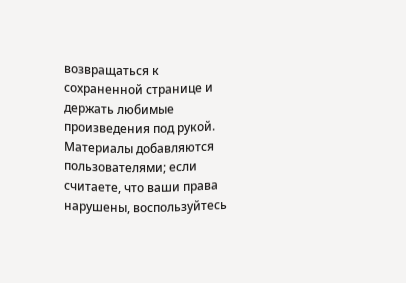возвращаться к сохраненной странице и держать любимые произведения под рукой. Материалы добавляются пользователями; если считаете, что ваши права нарушены, воспользуйтесь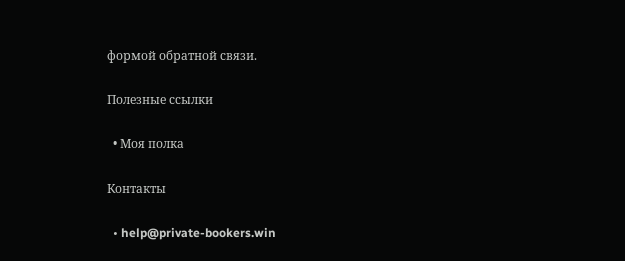формой обратной связи.

Полезные ссылки

  • Моя полка

Контакты

  • help@private-bookers.win